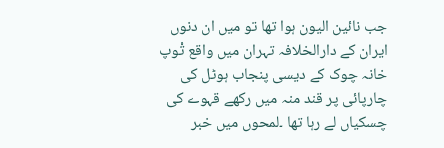جب نائین الیون ہوا تھا تو میں ان دنوں ایران کے دارالخلافہ تہران میں واقع تْوپ خانہ چوک کے دیسی پنجاب ہوٹل کی چارپائی پر قند منہ میں رکھے قہوے کی چسکیاں لے رہا تھا ۔لمحوں میں خبر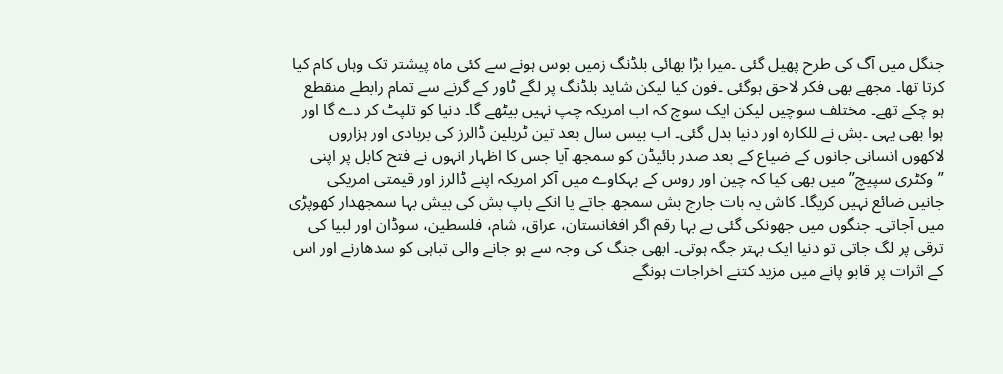جنگل میں آگ کی طرح پھیل گئی ۔میرا بڑا بھائی بلڈنگ زمیں بوس ہونے سے کئی ماہ پیشتر تک وہاں کام کیا کرتا تھا۔ مجھے بھی فکر لاحق ہوگئی ۔فون کیا لیکن شاید بلڈنگ پر لگے ٹاور کے گرنے سے تمام رابطے منقطع ہو چکے تھے۔ مختلف سوچیں لیکن ایک سوچ کہ اب امریکہ چپ نہیں بیٹھے گا۔ دنیا کو تلپٹ کر دے گا اور ہوا بھی یہی ۔بش نے للکارہ اور دنیا بدل گئی۔ اب بیس سال بعد تین ٹریلین ڈالرز کی بربادی اور ہزاروں لاکھوں انسانی جانوں کے ضیاع کے بعد صدر بائیڈن کو سمجھ آیا جس کا اظہار انہوں نے فتح کابل پر اپنی ”وکٹری سپیچ” میں بھی کیا کہ چین اور روس کے بہکاوے میں آکر امریکہ اپنے ڈالرز اور قیمتی امریکی جانیں ضائع نہیں کریگا۔ کاش یہ بات جارج بش سمجھ جاتے یا انکے باپ بش کی بیش بہا سمجھدار کھوپڑی میں آجاتی۔ جنگوں میں جھونکی گئی بے بہا رقم اگر افغانستان، عراق، شام، فلسطین، سوڈان اور لبیا کی ترقی پر لگ جاتی تو دنیا ایک بہتر جگہ ہوتی۔ ابھی جنگ کی وجہ سے ہو جانے والی تباہی کو سدھارنے اور اس کے اثرات پر قابو پانے میں مزید کتنے اخراجات ہونگے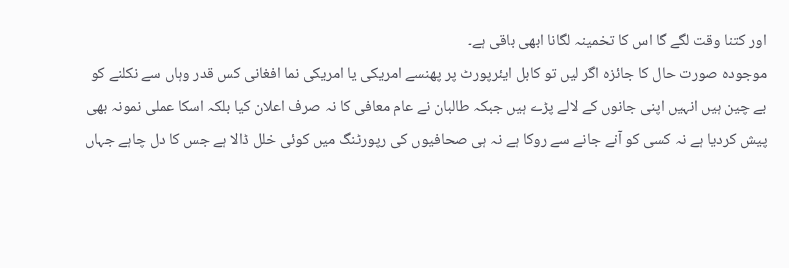اور کتنا وقت لگے گا اس کا تخمینہ لگانا ابھی باقی ہے۔
موجودہ صورت حال کا جائزہ اگر لیں تو کابل ایئرپورٹ پر پھنسے امریکی یا امریکی نما افغانی کس قدر وہاں سے نکلنے کو بے چین ہیں انہیں اپنی جانوں کے لالے پڑے ہیں جبکہ طالبان نے عام معافی کا نہ صرف اعلان کیا بلکہ اسکا عملی نمونہ بھی پیش کردیا ہے نہ کسی کو آنے جانے سے روکا ہے نہ ہی صحافیوں کی رپورٹنگ میں کوئی خلل ڈالا ہے جس کا دل چاہے جہاں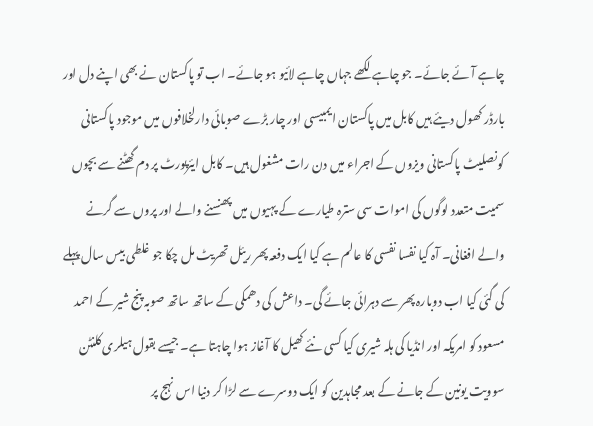چاہے آئے جائے۔ جو چاہے لکھے جہاں چاہے لائیو ہو جائے۔ اب تو پاکستان نے بھی اپنے دل اور بارڈر کھول دیئے ہیں کابل میں پاکستان ایمبیسی اور چار بڑے صوبائی دارلخلافوں میں موجود پاکستانی کونصلیٹ پاکستانی ویزوں کے اجراء میں دن رات مشغول ہیں۔ کابل ایئرپورٹ پر دم گھٹنے سے بچوں سمیت متعدد لوگوں کی اموات سی سترہ طیارے کے پہیوں میں پھنسنے والے اور پروں سے گرنے والے افغانی۔ آہ کیا نفسا نفسی کا عالم ہے کیا ایک دفعہ پھر ریئل تھریٹ مل چکا جو غلطی بیس سال پہلے کی گئی کیا اب دوبارہ پھر سے دہرائی جائے گی۔ داعش کی دھمکی کے ساتھ ساتھ صوبہ پنج شیر کے احمد مسعود کو امریکہ اور انڈیا کی ہلہ شیری کیا کسی نئے کھیل کا آغاز ہوا چاہتا ہے۔ جیسے بقول ہیلری کلنٹن سوویت یونین کے جانے کے بعد مجاہدین کو ایک دوسرے سے لڑا کر دنیا اس نہج پر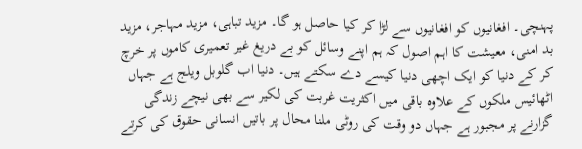پہنچی۔ افغانیوں کو افغانیوں سے لڑا کر کیا حاصل ہو گا۔ مزید تباہی، مزید مہاجر، مزید بد امنی، معیشت کا اہم اصول کہ ہم اپنے وسائل کو بے دریغ غیر تعمیری کاموں پر خرچ کر کے دنیا کو ایک اچھی دنیا کیسے دے سکتے ہیں۔ دنیا اب گلوبل ویلج ہے جہاں اٹھائیس ملکوں کے علاوہ باقی میں اکثریت غربت کی لکیر سے بھی نیچے زندگی گزارنے پر مجبور ہے جہاں دو وقت کی روٹی ملنا محال پر باتیں انسانی حقوق کی کرتے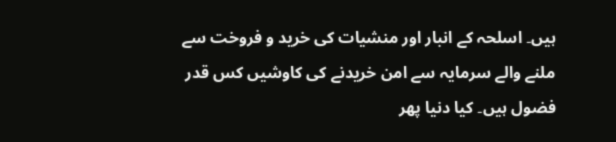ہیں۔ اسلحہ کے انبار اور منشیات کی خرید و فروخت سے ملنے والے سرمایہ سے امن خریدنے کی کاوشیں کس قدر فضول ہیں۔ کیا دنیا پھر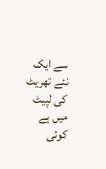سے ایک نئے تھریٹ کی لپیٹ میں ہے کوئی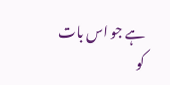ہے جو اس بات کو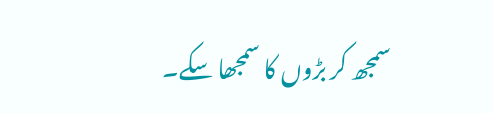سمجھ کر بڑوں کا سمجھا سکے۔